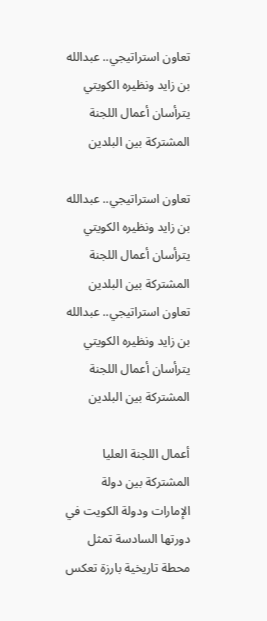تعاون استراتيجي.. عبدالله بن زايد ونظيره الكويتي يترأسان أعمال اللجنة المشتركة بين البلدين

تعاون استراتيجي.. عبدالله بن زايد ونظيره الكويتي يترأسان أعمال اللجنة المشتركة بين البلدين
تعاون استراتيجي.. عبدالله بن زايد ونظيره الكويتي يترأسان أعمال اللجنة المشتركة بين البلدين

أعمال اللجنة العليا المشتركة بين دولة الإمارات ودولة الكويت في دورتها السادسة تمثل محطة تاريخية بارزة تعكس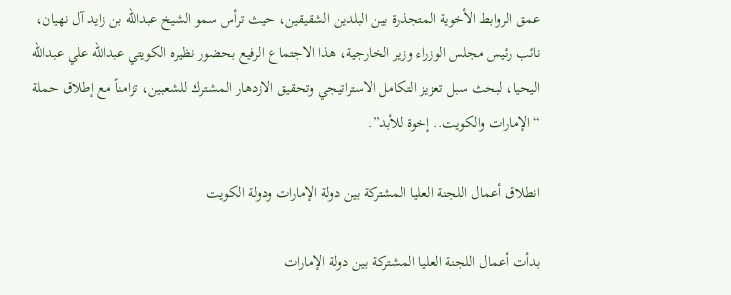عمق الروابط الأخوية المتجذرة بين البلدين الشقيقين، حيث ترأس سمو الشيخ عبدالله بن زايد آل نهيان، نائب رئيس مجلس الوزراء وزير الخارجية، هذا الاجتماع الرفيع بحضور نظيره الكويتي عبدالله علي عبدالله اليحيا، لبحث سبل تعزيز التكامل الاستراتيجي وتحقيق الازدهار المشترك للشعبين، تزامناً مع إطلاق حملة “الإمارات والكويت.. إخوة للأبد”.

انطلاق أعمال اللجنة العليا المشتركة بين دولة الإمارات ودولة الكويت

بدأت أعمال اللجنة العليا المشتركة بين دولة الإمارات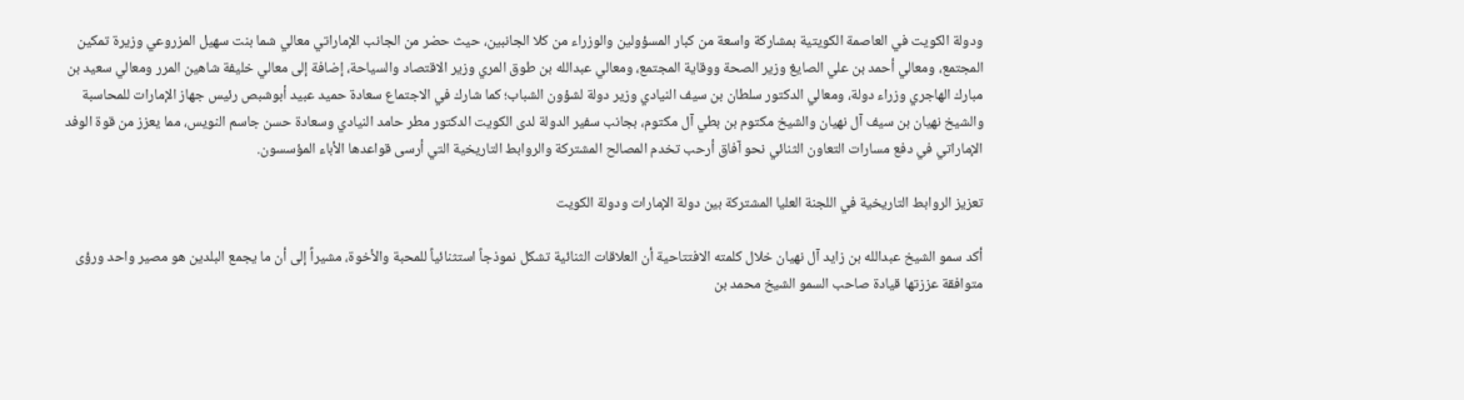ودولة الكويت في العاصمة الكويتية بمشاركة واسعة من كبار المسؤولين والوزراء من كلا الجانبين، حيث حضر من الجانب الإماراتي معالي شما بنت سهيل المزروعي وزيرة تمكين المجتمع، ومعالي أحمد بن علي الصايغ وزير الصحة ووقاية المجتمع، ومعالي عبدالله بن طوق المري وزير الاقتصاد والسياحة، إضافة إلى معالي خليفة شاهين المرر ومعالي سعيد بن مبارك الهاجري وزراء دولة، ومعالي الدكتور سلطان بن سيف النيادي وزير دولة لشؤون الشباب؛ كما شارك في الاجتماع سعادة حميد عبيد أبوشبص رئيس جهاز الإمارات للمحاسبة والشيخ نهيان بن سيف آل نهيان والشيخ مكتوم بن بطي آل مكتوم، بجانب سفير الدولة لدى الكويت الدكتور مطر حامد النيادي وسعادة حسن جاسم النويس، مما يعزز من قوة الوفد الإماراتي في دفع مسارات التعاون الثنائي نحو آفاق أرحب تخدم المصالح المشتركة والروابط التاريخية التي أرسى قواعدها الأباء المؤسسون.

تعزيز الروابط التاريخية في اللجنة العليا المشتركة بين دولة الإمارات ودولة الكويت

أكد سمو الشيخ عبدالله بن زايد آل نهيان خلال كلمته الافتتاحية أن العلاقات الثنائية تشكل نموذجاً استثنائياً للمحبة والأخوة، مشيراً إلى أن ما يجمع البلدين هو مصير واحد ورؤى متوافقة عززتها قيادة صاحب السمو الشيخ محمد بن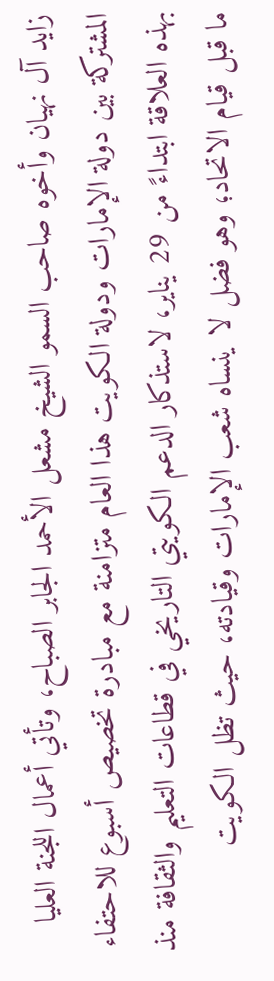زايد آل نهيان وأخوه صاحب السمو الشيخ مشعل الأحمد الجابر الصباح، وتأتي أعمال اللجنة العليا المشتركة بين دولة الإمارات ودولة الكويت هذا العام متزامنة مع مبادرة تخصيص أسبوع للاحتفاء بهذه العلاقة ابتداءً من 29 يناير، لاستذكار الدعم الكويتي التاريخي في قطاعات التعليم والثقافة منذ ما قبل قيام الاتحاد؛ وهو فضل لا ينساه شعب الإمارات وقيادته، حيث تظل الكويت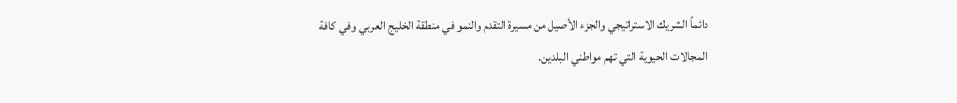دائماً الشريك الاستراتيجي والجزء الأصيل من مسيرة التقدم والنمو في منطقة الخليج العربي وفي كافة المجالات الحيوية التي تهم مواطني البلدين.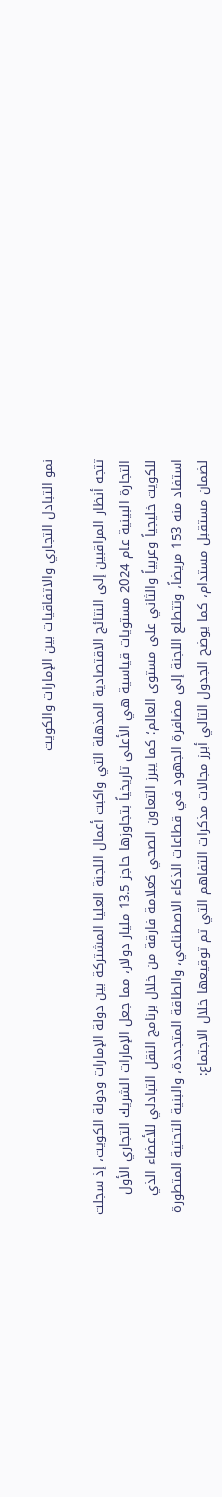نمو التبادل التجاري والاتفاقيات بين الإمارات والكويت

تتجه أنظار المراقبين إلى النتائج الاقتصادية المذهلة التي واكبت أعمال اللجنة العليا المشتركة بين دولة الإمارات ودولة الكويت، إذ سجلت التجارة البينية عام 2024 مستويات قياسية هي الأعلى تاريخياً بتجاوزها حاجز 13.5 مليار دولار، مما جعل الإمارات الشريك التجاري الأول للكويت خليجياً وعربياً والثاني على مستوى العالم؛ كما يبرز التعاون الصحي كعلامة فارقة من خلال برنامج النقل التبادلي للأعضاء الذي استفاد منه 153 مريضاً، وتتطلع اللجنة إلى مضافرة الجهود في قطاعات الذكاء الاصطناعي، والطاقة المتجددة، والبنية التحتية المتطورة لضمان مستقبل مستدام، كما يوضح الجدول التالي أبرز مجالات مذكرات التفاهم التي تم توقيعها خلال الاجتماع: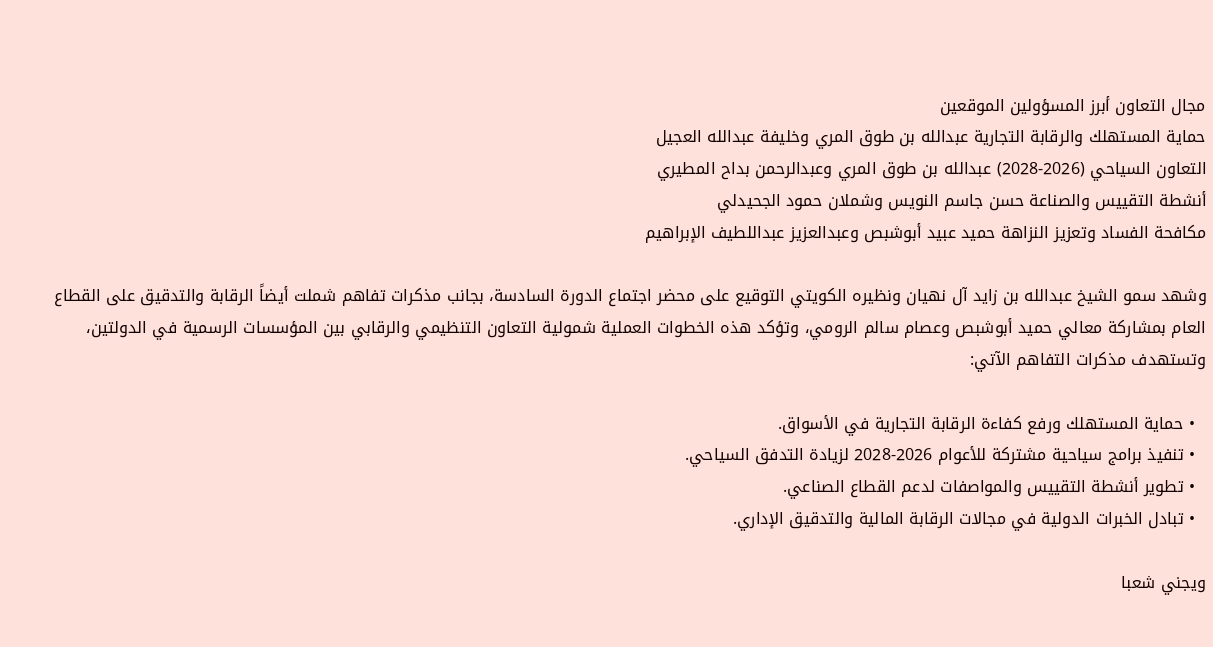مجال التعاون أبرز المسؤولين الموقعين
حماية المستهلك والرقابة التجارية عبدالله بن طوق المري وخليفة عبدالله العجيل
التعاون السياحي (2026-2028) عبدالله بن طوق المري وعبدالرحمن بداح المطيري
أنشطة التقييس والصناعة حسن جاسم النويس وشملان حمود الجحيدلي
مكافحة الفساد وتعزيز النزاهة حميد عبيد أبوشبص وعبدالعزيز عبداللطيف الإبراهيم

وشهد سمو الشيخ عبدالله بن زايد آل نهيان ونظيره الكويتي التوقيع على محضر اجتماع الدورة السادسة، بجانب مذكرات تفاهم شملت أيضاً الرقابة والتدقيق على القطاع العام بمشاركة معالي حميد أبوشبص وعصام سالم الرومي، وتؤكد هذه الخطوات العملية شمولية التعاون التنظيمي والرقابي بين المؤسسات الرسمية في الدولتين، وتستهدف مذكرات التفاهم الآتي:

  • حماية المستهلك ورفع كفاءة الرقابة التجارية في الأسواق.
  • تنفيذ برامج سياحية مشتركة للأعوام 2026-2028 لزيادة التدفق السياحي.
  • تطوير أنشطة التقييس والمواصفات لدعم القطاع الصناعي.
  • تبادل الخبرات الدولية في مجالات الرقابة المالية والتدقيق الإداري.

ويجني شعبا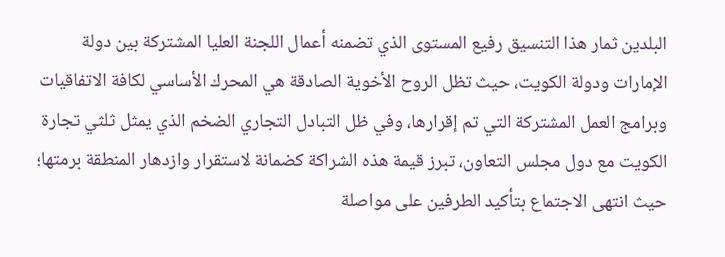البلدين ثمار هذا التنسيق رفيع المستوى الذي تضمنه أعمال اللجنة العليا المشتركة بين دولة الإمارات ودولة الكويت، حيث تظل الروح الأخوية الصادقة هي المحرك الأساسي لكافة الاتفاقيات وبرامج العمل المشتركة التي تم إقرارها، وفي ظل التبادل التجاري الضخم الذي يمثل ثلثي تجارة الكويت مع دول مجلس التعاون، تبرز قيمة هذه الشراكة كضمانة لاستقرار وازدهار المنطقة برمتها؛ حيث انتهى الاجتماع بتأكيد الطرفين على مواصلة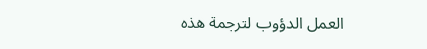العمل الدؤوب لترجمة هذه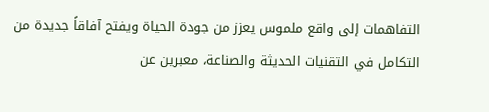التفاهمات إلى واقع ملموس يعزز من جودة الحياة ويفتح آفاقاً جديدة من التكامل في التقنيات الحديثة والصناعة، معبرين عن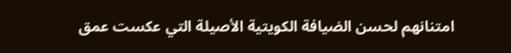امتنانهم لحسن الضيافة الكويتية الأصيلة التي عكست عمق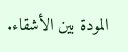المودة بين الأشقاء.